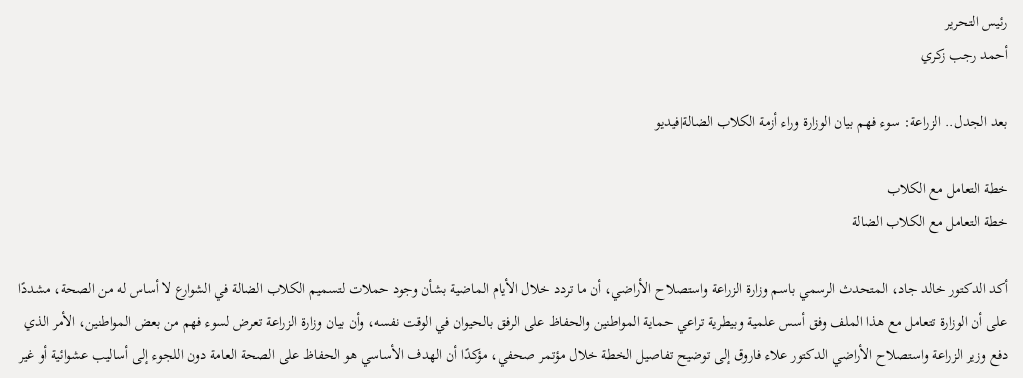رئيس التحرير
أحمد رجب زكري

بعد الجدل.. الزراعة: سوء فهم بيان الوزارة وراء أزمة الكلاب الضالة|فيديو

خطة التعامل مع الكلاب
خطة التعامل مع الكلاب الضالة

أكد الدكتور خالد جاد، المتحدث الرسمي باسم وزارة الزراعة واستصلاح الأراضي، أن ما تردد خلال الأيام الماضية بشأن وجود حملات لتسميم الكلاب الضالة في الشوارع لا أساس له من الصحة، مشددًا على أن الوزارة تتعامل مع هذا الملف وفق أسس علمية وبيطرية تراعي حماية المواطنين والحفاظ على الرفق بالحيوان في الوقت نفسه، وأن بيان وزارة الزراعة تعرض لسوء فهم من بعض المواطنين، الأمر الذي دفع وزير الزراعة واستصلاح الأراضي الدكتور علاء فاروق إلى توضيح تفاصيل الخطة خلال مؤتمر صحفي، مؤكدًا أن الهدف الأساسي هو الحفاظ على الصحة العامة دون اللجوء إلى أساليب عشوائية أو غير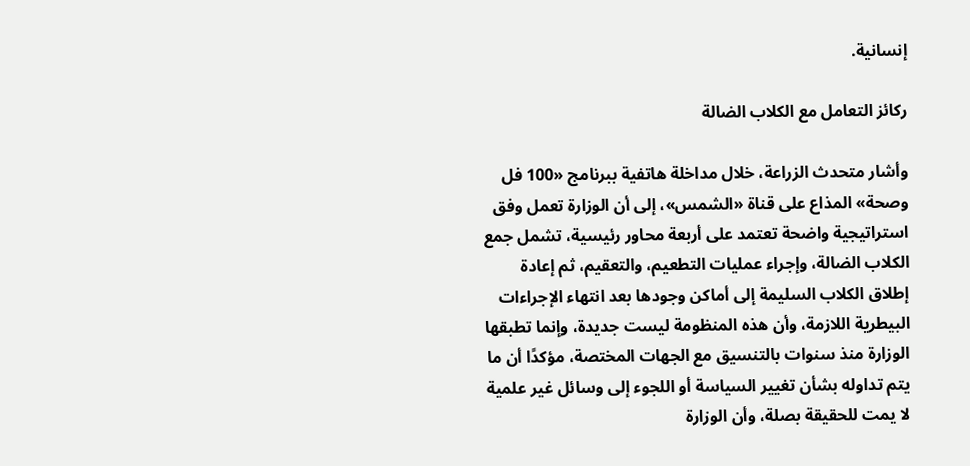إنسانية.

ركائز التعامل مع الكلاب الضالة

وأشار متحدث الزراعة، خلال مداخلة هاتفية ببرنامج «100 فل وصحة» المذاع على قناة «الشمس»، إلى أن الوزارة تعمل وفق استراتيجية واضحة تعتمد على أربعة محاور رئيسية، تشمل جمع الكلاب الضالة، وإجراء عمليات التطعيم، والتعقيم، ثم إعادة إطلاق الكلاب السليمة إلى أماكن وجودها بعد انتهاء الإجراءات البيطرية اللازمة، وأن هذه المنظومة ليست جديدة، وإنما تطبقها الوزارة منذ سنوات بالتنسيق مع الجهات المختصة، مؤكدًا أن ما يتم تداوله بشأن تغيير السياسة أو اللجوء إلى وسائل غير علمية لا يمت للحقيقة بصلة، وأن الوزارة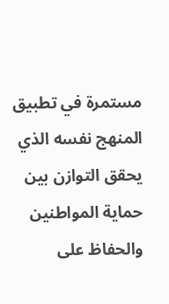مستمرة في تطبيق المنهج نفسه الذي يحقق التوازن بين حماية المواطنين والحفاظ على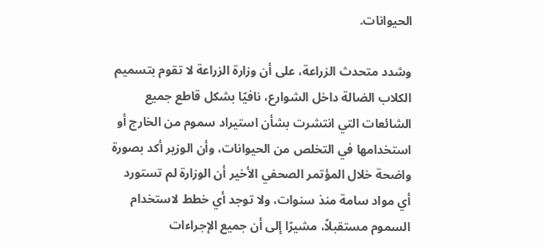الحيوانات.

وشدد متحدث الزراعة، على أن وزارة الزراعة لا تقوم بتسميم الكلاب الضالة داخل الشوارع، نافيًا بشكل قاطع جميع الشائعات التي انتشرت بشأن استيراد سموم من الخارج أو استخدامها في التخلص من الحيوانات، وأن الوزير أكد بصورة واضحة خلال المؤتمر الصحفي الأخير أن الوزارة لم تستورد أي مواد سامة منذ سنوات، ولا توجد أي خطط لاستخدام السموم مستقبلاً، مشيرًا إلى أن جميع الإجراءات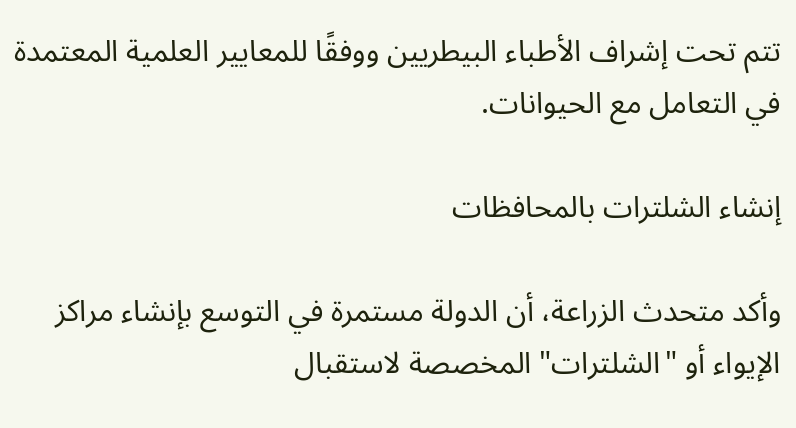تتم تحت إشراف الأطباء البيطريين ووفقًا للمعايير العلمية المعتمدة في التعامل مع الحيوانات.

إنشاء الشلترات بالمحافظات

وأكد متحدث الزراعة، أن الدولة مستمرة في التوسع بإنشاء مراكز الإيواء أو "الشلترات" المخصصة لاستقبال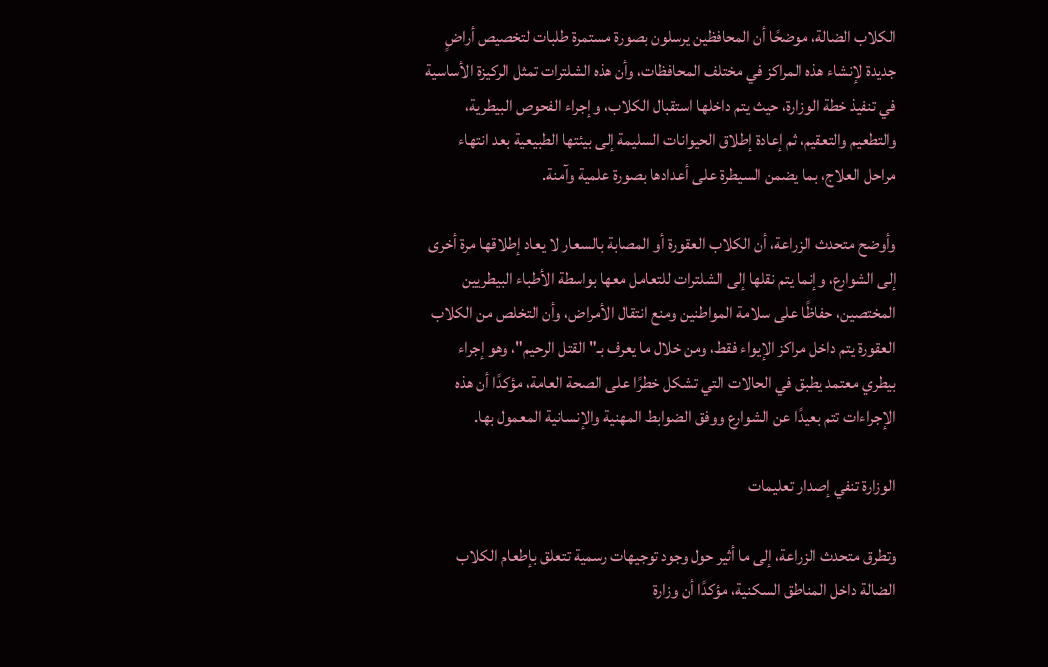الكلاب الضالة، موضحًا أن المحافظين يرسلون بصورة مستمرة طلبات لتخصيص أراضٍ جديدة لإنشاء هذه المراكز في مختلف المحافظات، وأن هذه الشلترات تمثل الركيزة الأساسية في تنفيذ خطة الوزارة، حيث يتم داخلها استقبال الكلاب، وإجراء الفحوص البيطرية، والتطعيم والتعقيم، ثم إعادة إطلاق الحيوانات السليمة إلى بيئتها الطبيعية بعد انتهاء مراحل العلاج، بما يضمن السيطرة على أعدادها بصورة علمية وآمنة.

وأوضح متحدث الزراعة، أن الكلاب العقورة أو المصابة بالسعار لا يعاد إطلاقها مرة أخرى إلى الشوارع، وإنما يتم نقلها إلى الشلترات للتعامل معها بواسطة الأطباء البيطريين المختصين، حفاظًا على سلامة المواطنين ومنع انتقال الأمراض، وأن التخلص من الكلاب العقورة يتم داخل مراكز الإيواء فقط، ومن خلال ما يعرف بـ"القتل الرحيم"، وهو إجراء بيطري معتمد يطبق في الحالات التي تشكل خطرًا على الصحة العامة، مؤكدًا أن هذه الإجراءات تتم بعيدًا عن الشوارع ووفق الضوابط المهنية والإنسانية المعمول بها.

الوزارة تنفي إصدار تعليمات

وتطرق متحدث الزراعة، إلى ما أثير حول وجود توجيهات رسمية تتعلق بإطعام الكلاب الضالة داخل المناطق السكنية، مؤكدًا أن وزارة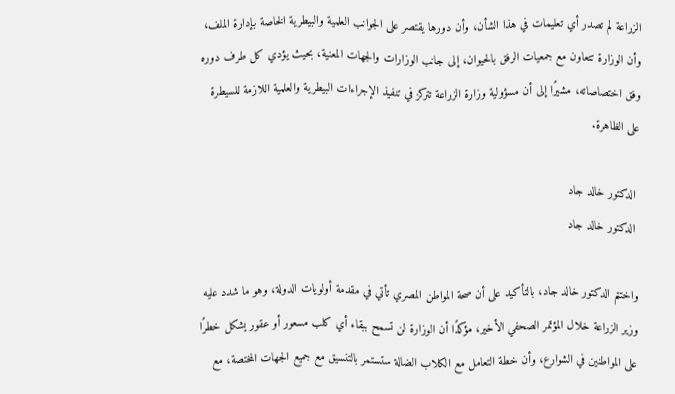الزراعة لم تصدر أي تعليمات في هذا الشأن، وأن دورها يقتصر على الجوانب العلمية والبيطرية الخاصة بإدارة الملف، وأن الوزارة تتعاون مع جمعيات الرفق بالحيوان، إلى جانب الوزارات والجهات المعنية، بحيث يؤدي كل طرف دوره وفق اختصاصاته، مشيرًا إلى أن مسؤولية وزارة الزراعة تتركز في تنفيذ الإجراءات البيطرية والعلمية اللازمة للسيطرة على الظاهرة.

 الدكتور خالد جاد
 الدكتور خالد جاد

واختتم الدكتور خالد جاد، بالتأكيد على أن صحة المواطن المصري تأتي في مقدمة أولويات الدولة، وهو ما شدد عليه وزير الزراعة خلال المؤتمر الصحفي الأخير، مؤكدًا أن الوزارة لن تسمح ببقاء أي كلب مسعور أو عقور يشكل خطرًا على المواطنين في الشوارع، وأن خطة التعامل مع الكلاب الضالة ستستمر بالتنسيق مع جميع الجهات المختصة، مع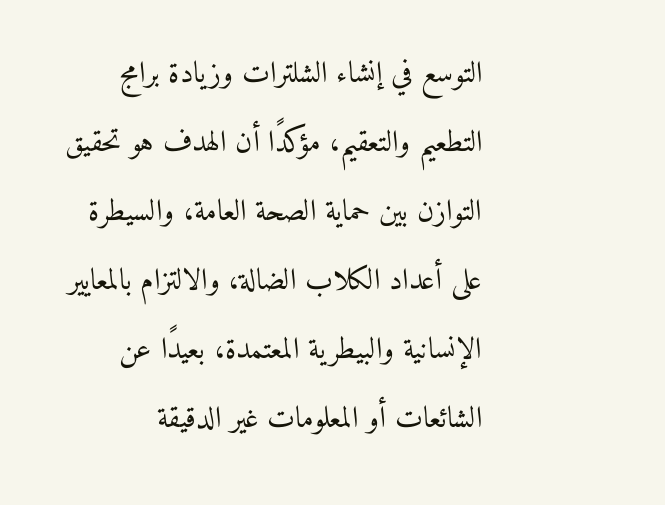التوسع في إنشاء الشلترات وزيادة برامج التطعيم والتعقيم، مؤكدًا أن الهدف هو تحقيق التوازن بين حماية الصحة العامة، والسيطرة على أعداد الكلاب الضالة، والالتزام بالمعايير الإنسانية والبيطرية المعتمدة، بعيدًا عن الشائعات أو المعلومات غير الدقيقة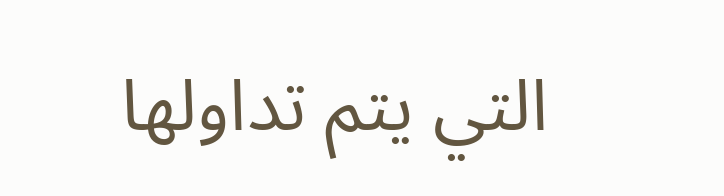التي يتم تداولها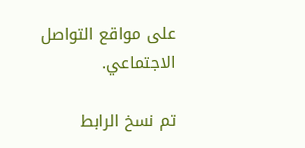على مواقع التواصل الاجتماعي.

تم نسخ الرابط